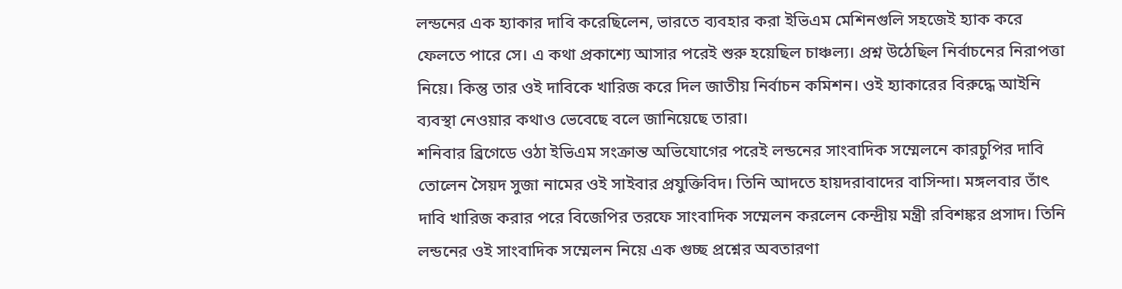লন্ডনের এক হ্যাকার দাবি করেছিলেন, ভারতে ব্যবহার করা ইভিএম মেশিনগুলি সহজেই হ্যাক করে ফেলতে পারে সে। এ কথা প্রকাশ্যে আসার পরেই শুরু হয়েছিল চাঞ্চল্য। প্রশ্ন উঠেছিল নির্বাচনের নিরাপত্তা নিয়ে। কিন্তু তার ওই দাবিকে খারিজ করে দিল জাতীয় নির্বাচন কমিশন। ওই হ্যাকারের বিরুদ্ধে আইনি ব্যবস্থা নেওয়ার কথাও ভেবেছে বলে জানিয়েছে তারা।
শনিবার ব্রিগেডে ওঠা ইভিএম সংক্রান্ত অভিযোগের পরেই লন্ডনের সাংবাদিক সম্মেলনে কারচুপির দাবি তোলেন সৈয়দ সুজা নামের ওই সাইবার প্রযুক্তিবিদ। তিনি আদতে হায়দরাবাদের বাসিন্দা। মঙ্গলবার তাঁৎ দাবি খারিজ করার পরে বিজেপির তরফে সাংবাদিক সম্মেলন করলেন কেন্দ্রীয় মন্ত্রী রবিশঙ্কর প্রসাদ। তিনি লন্ডনের ওই সাংবাদিক সম্মেলন নিয়ে এক গুচ্ছ প্রশ্নের অবতারণা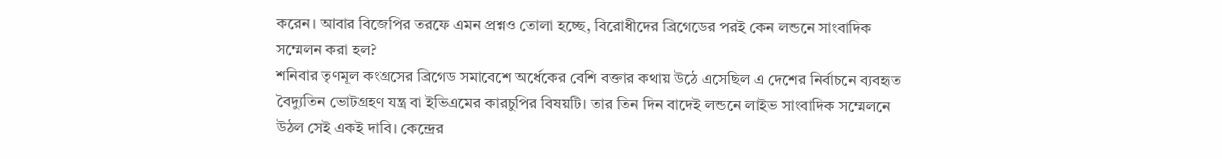করেন। আবার বিজেপির তরফে এমন প্রশ্নও তোলা হচ্ছে, বিরোধীদের ব্রিগেডের পরই কেন লন্ডনে সাংবাদিক সম্মেলন করা হল?
শনিবার তৃণমূল কংগ্রসের ব্রিগেড সমাবেশে অর্ধেকের বেশি বক্তার কথায় উঠে এসেছিল এ দেশের নির্বাচনে ব্যবহৃত বৈদ্যুতিন ভোটগ্রহণ যন্ত্র বা ইভিএমের কারচুপির বিষয়টি। তার তিন দিন বাদেই লন্ডনে লাইভ সাংবাদিক সম্মেলনে উঠল সেই একই দাবি। কেন্দ্রের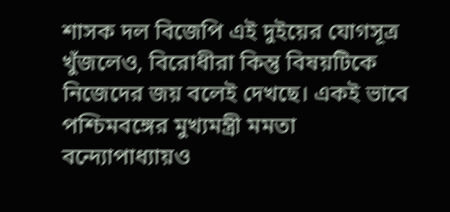শাসক দল বিজেপি এই দুইয়ের যোগসূত্র খুঁজলেও, বিরোধীরা কিন্তু বিষয়টিকে নিজেদের জয় বলেই দেখছে। একই ভাবে পশ্চিমবঙ্গের মুখ্যমন্ত্রী মমতা বন্দ্যোপাধ্যায়ও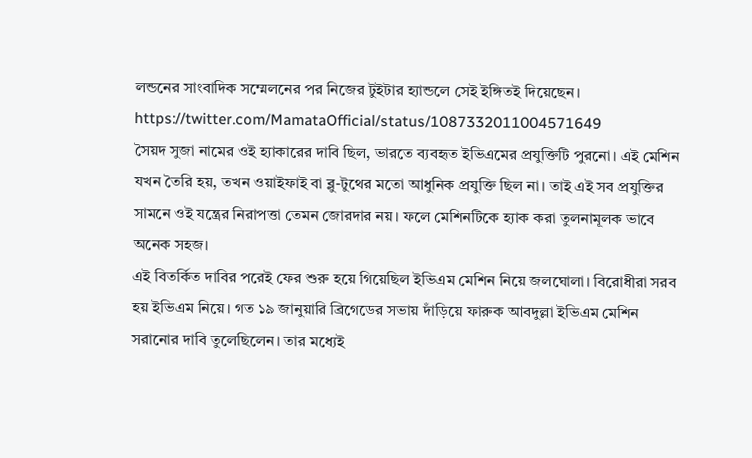লন্ডনের সাংবাদিক সম্মেলনের পর নিজের টুইটার হ্যান্ডলে সেই ইঙ্গিতই দিয়েছেন।
https://twitter.com/MamataOfficial/status/1087332011004571649
সৈয়দ সুজা নামের ওই হ্যাকারের দাবি ছিল, ভারতে ব্যবহৃত ইভিএমের প্রযুক্তিটি পুরনো। এই মেশিন যখন তৈরি হয়, তখন ওয়াইফাই বা ব্লু-টুথের মতো আধুনিক প্রযুক্তি ছিল না। তাই এই সব প্রযুক্তির সামনে ওই যন্ত্রের নিরাপত্তা তেমন জোরদার নয়। ফলে মেশিনটিকে হ্যাক করা তুলনামূলক ভাবে অনেক সহজ।
এই বিতর্কিত দাবির পরেই ফের শুরু হয়ে গিয়েছিল ইভিএম মেশিন নিয়ে জলঘোলা। বিরোধীরা সরব হয় ইভিএম নিয়ে। গত ১৯ জানুয়ারি ব্রিগেডের সভায় দাঁড়িয়ে ফারুক আবদুল্লা ইভিএম মেশিন সরানোর দাবি তুলেছিলেন। তার মধ্যেই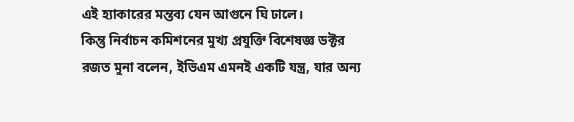এই হ্যাকারের মন্তব্য যেন আগুনে ঘি ঢালে।
কিন্তু নির্বাচন কমিশনের মুখ্য প্রযুক্তি বিশেষজ্ঞ ডক্টর রজত মুনা বলেন, ইভিএম এমনই একটি যন্ত্র, যার অন্য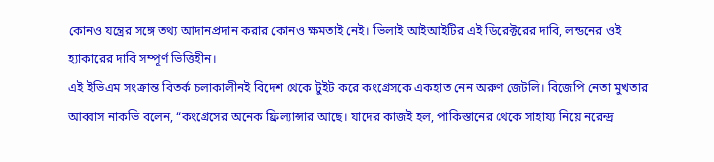কোনও যন্ত্রের সঙ্গে তথ্য আদানপ্রদান করার কোনও ক্ষমতাই নেই। ভিলাই আইআইটির এই ডিরেক্টরের দাবি, লন্ডনের ওই হ্যাকারের দাবি সম্পূর্ণ ভিত্তিহীন।
এই ইভিএম সংক্রান্ত বিতর্ক চলাকালীনই বিদেশ থেকে টুইট করে কংগ্রেসকে একহাত নেন অরুণ জেটলি। বিজেপি নেতা মুখতার আব্বাস নাকভি বলেন, “কংগ্রেসের অনেক ফ্রিল্যান্সার আছে। যাদের কাজই হল, পাকিস্তানের থেকে সাহায্য নিয়ে নরেন্দ্র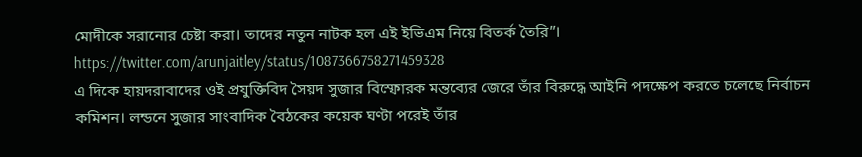মোদীকে সরানোর চেষ্টা করা। তাদের নতুন নাটক হল এই ইভিএম নিয়ে বিতর্ক তৈরি”।
https://twitter.com/arunjaitley/status/1087366758271459328
এ দিকে হায়দরাবাদের ওই প্রযুক্তিবিদ সৈয়দ সুজার বিস্ফোরক মন্তব্যের জেরে তাঁর বিরুদ্ধে আইনি পদক্ষেপ করতে চলেছে নির্বাচন কমিশন। লন্ডনে সুজার সাংবাদিক বৈঠকের কয়েক ঘণ্টা পরেই তাঁর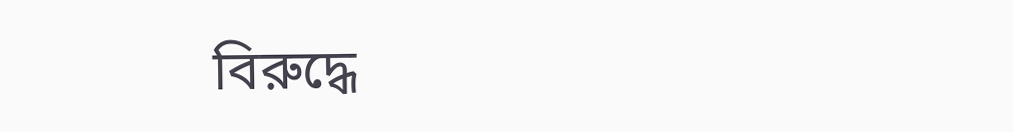বিরুদ্ধে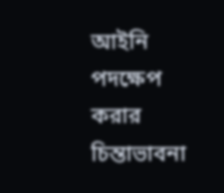আইনি পদক্ষেপ করার চিন্তাভাবনা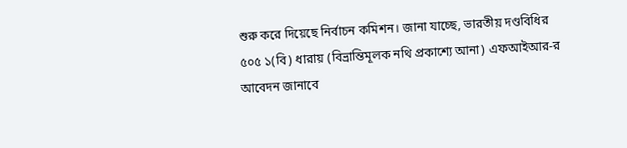শুরু করে দিয়েছে নির্বাচন কমিশন। জানা যাচ্ছে, ভারতীয় দণ্ডবিধির ৫০৫ ১(বি) ধারায় (বিভ্রান্তিমূলক নথি প্রকাশ্যে আনা) এফআইআর-র আবেদন জানাবে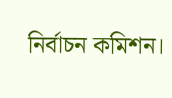নির্বাচন কমিশন।